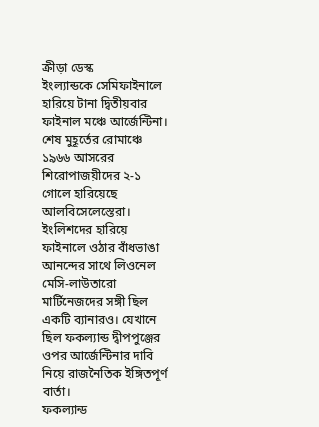ক্রীড়া ডেস্ক
ইংল্যান্ডকে সেমিফাইনালে হারিয়ে টানা দ্বিতীয়বার ফাইনাল মঞ্চে আর্জেন্টিনা। শেষ মুহূর্তের রোমাঞ্চে ১৯৬৬ আসরের শিরোপাজয়ীদের ২-১ গোলে হারিয়েছে আলবিসেলেস্তেরা। ইংলিশদের হারিয়ে ফাইনালে ওঠার বাঁধভাঙা আনন্দের সাথে লিওনেল মেসি-লাউতারো মার্টিনেজদের সঙ্গী ছিল একটি ব্যানারও। যেখানে ছিল ফকল্যান্ড দ্বীপপুঞ্জের ওপর আর্জেন্টিনার দাবি নিয়ে রাজনৈতিক ইঙ্গিতপূর্ণ বার্তা।
ফকল্যান্ড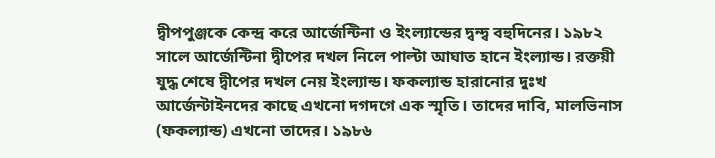দ্বীপপুঞ্জকে কেন্দ্র করে আর্জেন্টিনা ও ইংল্যান্ডের দ্বন্দ্ব বহুদিনের। ১৯৮২ সালে আর্জেন্টিনা দ্বীপের দখল নিলে পাল্টা আঘাত হানে ইংল্যান্ড। রক্তয়ী যুদ্ধ শেষে দ্বীপের দখল নেয় ইংল্যান্ড। ফকল্যান্ড হারানোর দুঃখ আর্জেন্টাইনদের কাছে এখনো দগদগে এক স্মৃতি। তাদের দাবি, মালভিনাস (ফকল্যান্ড) এখনো তাদের। ১৯৮৬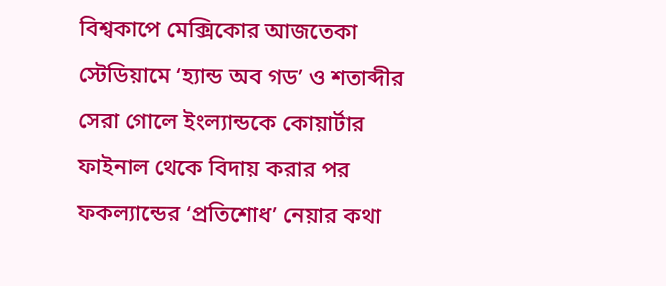বিশ্বকাপে মেক্সিকোর আজতেকা স্টেডিয়ামে ‘হ্যান্ড অব গড’ ও শতাব্দীর সেরা গোলে ইংল্যান্ডকে কোয়ার্টার ফাইনাল থেকে বিদায় করার পর ফকল্যান্ডের ‘প্রতিশোধ’ নেয়ার কথা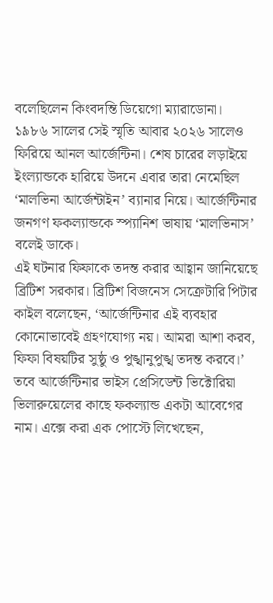বলেছিলেন কিংবদন্তি ডিয়েগো ম্যারাডোনা। ১৯৮৬ সালের সেই স্মৃতি আবার ২০২৬ সালেও ফিরিয়ে আনল আর্জেন্টিনা। শেষ চারের লড়াইয়ে ইংল্যান্ডকে হারিয়ে উদনে এবার তারা নেমেছিল ‘মালভিনা আর্জেন্টাইন’ ব্যানার নিয়ে। আর্জেন্টিনার জনগণ ফকল্যান্ডকে স্প্যানিশ ভাষায় ‘মালভিনাস’ বলেই ডাকে।
এই ঘটনার ফিফাকে তদন্ত করার আহ্বান জানিয়েছে ব্রিটিশ সরকার। ব্রিটিশ বিজনেস সেক্রেটারি পিটার কাইল বলেছেন, ‘আর্জেন্টিনার এই ব্যবহার কোনোভাবেই গ্রহণযোগ্য নয়। আমরা আশা করব, ফিফা বিষয়টির সুষ্ঠু ও পুঙ্খানুপুঙ্খ তদন্ত করবে।’
তবে আর্জেন্টিনার ভাইস প্রেসিডেন্ট ভিক্টোরিয়া ভিলারুয়েলের কাছে ফকল্যান্ড একটা আবেগের নাম। এক্সে করা এক পোস্টে লিখেছেন,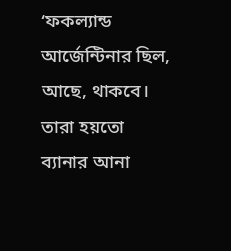‘ফকল্যান্ড আর্জেন্টিনার ছিল, আছে, থাকবে। তারা হয়তো ব্যানার আনা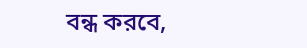বন্ধ করবে,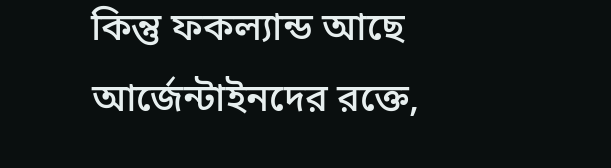কিন্তু ফকল্যান্ড আছে আর্জেন্টাইনদের রক্তে,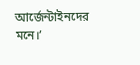আর্জেন্টাইনদের মনে।’